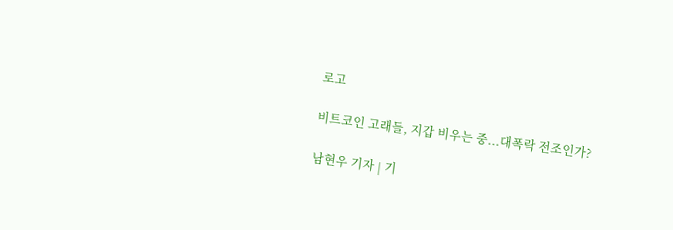로고

비트코인 고래들, 지갑 비우는 중...대폭락 전조인가?

남현우 기자 | 기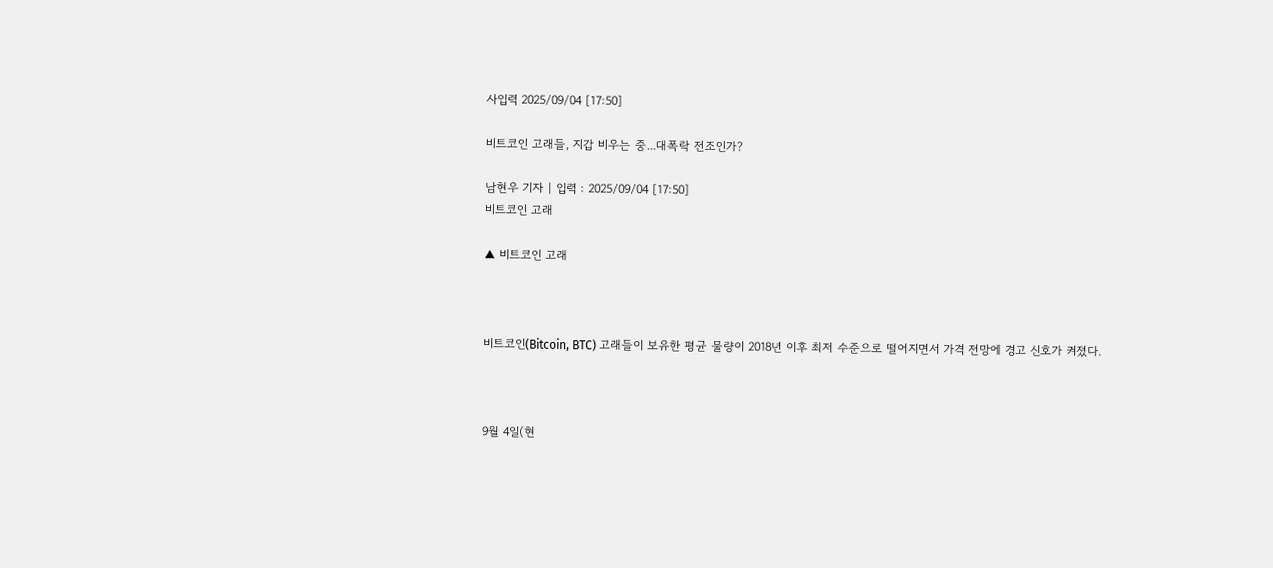사입력 2025/09/04 [17:50]

비트코인 고래들, 지갑 비우는 중...대폭락 전조인가?

남현우 기자 | 입력 : 2025/09/04 [17:50]
비트코인 고래

▲ 비트코인 고래



비트코인(Bitcoin, BTC) 고래들이 보유한 평균 물량이 2018년 이후 최저 수준으로 떨어지면서 가격 전망에 경고 신호가 켜졌다.



9월 4일(현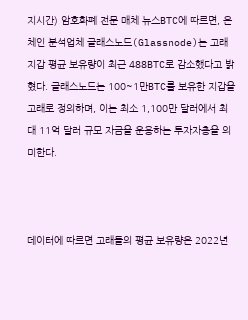지시간) 암호화폐 전문 매체 뉴스BTC에 따르면, 온체인 분석업체 글래스노드(Glassnode)는 고래 지갑 평균 보유량이 최근 488BTC로 감소했다고 밝혔다. 글래스노드는 100~1만BTC를 보유한 지갑을 고래로 정의하며, 이는 최소 1,100만 달러에서 최대 11억 달러 규모 자금을 운용하는 투자자층을 의미한다.



데이터에 따르면 고래들의 평균 보유량은 2022년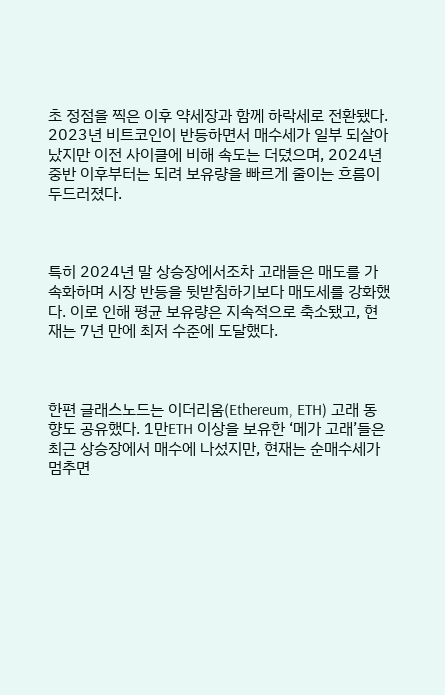초 정점을 찍은 이후 약세장과 함께 하락세로 전환됐다. 2023년 비트코인이 반등하면서 매수세가 일부 되살아났지만 이전 사이클에 비해 속도는 더뎠으며, 2024년 중반 이후부터는 되려 보유량을 빠르게 줄이는 흐름이 두드러졌다.



특히 2024년 말 상승장에서조차 고래들은 매도를 가속화하며 시장 반등을 뒷받침하기보다 매도세를 강화했다. 이로 인해 평균 보유량은 지속적으로 축소됐고, 현재는 7년 만에 최저 수준에 도달했다.



한편 글래스노드는 이더리움(Ethereum, ETH) 고래 동향도 공유했다. 1만ETH 이상을 보유한 ‘메가 고래’들은 최근 상승장에서 매수에 나섰지만, 현재는 순매수세가 멈추면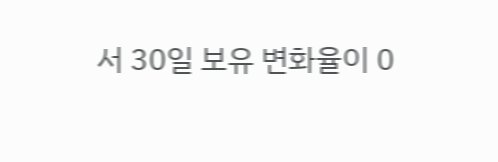서 30일 보유 변화율이 0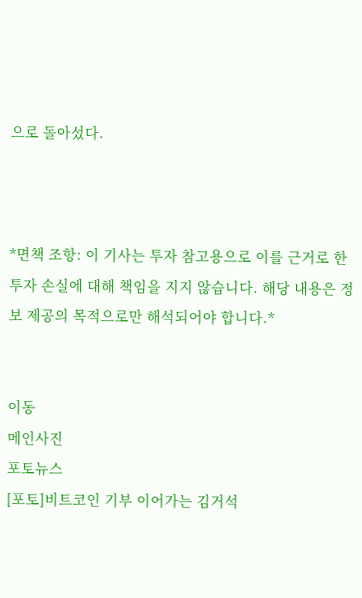으로 돌아섰다.



*면책 조항: 이 기사는 투자 참고용으로 이를 근거로 한 투자 손실에 대해 책임을 지지 않습니다. 해당 내용은 정보 제공의 목적으로만 해석되어야 합니다.*


이동
메인사진
포토뉴스
[포토]비트코인 기부 이어가는 김거석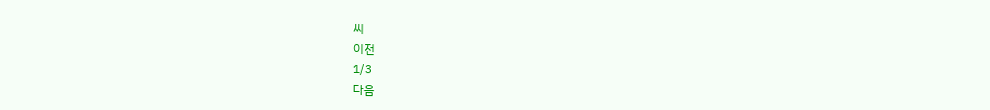씨
이전
1/3
다음